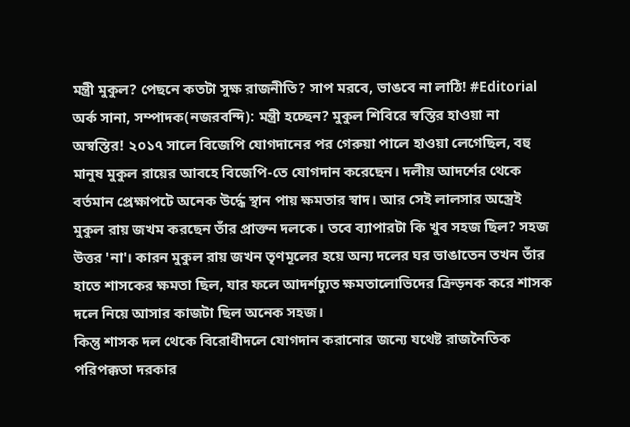মন্ত্রী মুকুল? পেছনে কতটা সুক্ষ রাজনীতি? সাপ মরবে, ভাঙবে না লাঠি! #Editorial
অর্ক সানা, সম্পাদক(নজরবন্দি): মন্ত্রী হচ্ছেন? মুকুল শিবিরে স্বস্তির হাওয়া না অস্বস্তির! ২০১৭ সালে বিজেপি যোগদানের পর গেরুয়া পালে হাওয়া লেগেছিল, বহু মানুষ মুকুল রায়ের আবহে বিজেপি-তে যোগদান করেছেন। দলীয় আদর্শের থেকে বর্তমান প্রেক্ষাপটে অনেক উর্দ্ধে স্থান পায় ক্ষমতার স্বাদ। আর সেই লালসার অস্ত্রেই মুকুল রায় জখম করছেন তাঁর প্রাক্তন দলকে। তবে ব্যাপারটা কি খুব সহজ ছিল? সহজ উত্তর 'না'। কারন মুকুল রায় জখন তৃণমূলের হয়ে অন্য দলের ঘর ভাঙাতেন তখন তাঁর হাতে শাসকের ক্ষমতা ছিল, যার ফলে আদর্শচ্যুত ক্ষমতালোভিদের ক্রিড়নক করে শাসক দলে নিয়ে আসার কাজটা ছিল অনেক সহজ।
কিন্তু শাসক দল থেকে বিরোধীদলে যোগদান করানোর জন্যে যথেষ্ট রাজনৈতিক পরিপক্কতা দরকার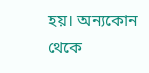হয়। অন্যকোন থেকে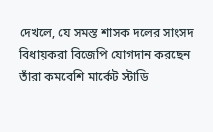দেখলে, যে সমস্ত শাসক দলের সাংসদ বিধায়করা বিজেপি যোগদান করছেন তাঁরা কমবেশি মার্কেট স্টাডি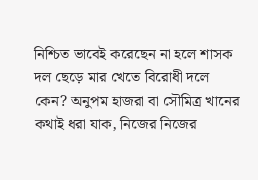নিশ্চিত ভাবেই করেছেন না হলে শাসক দল ছেড়ে মার খেতে বিরোধী দলে কেন? অনুপম হাজরা বা সৌমিত্র খানের কথাই ধরা যাক, নিজের নিজের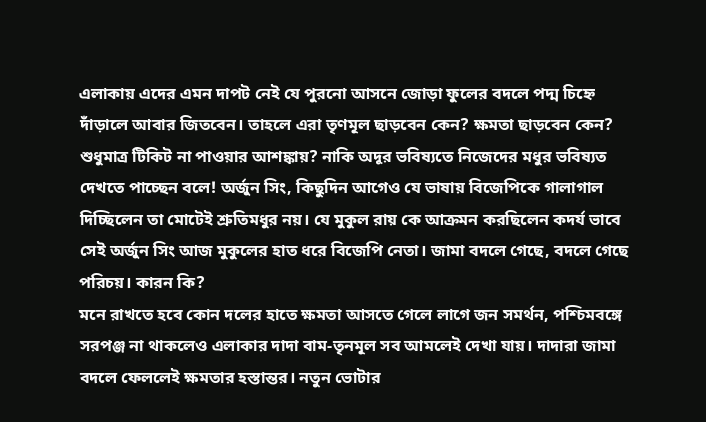এলাকায় এদের এমন দাপট নেই যে পুরনো আসনে জোড়া ফুলের বদলে পদ্ম চিহ্নে দাঁড়ালে আবার জিতবেন। তাহলে এরা তৃণমূল ছাড়বেন কেন? ক্ষমতা ছাড়বেন কেন? শুধুমাত্র টিকিট না পাওয়ার আশঙ্কায়? নাকি অদূর ভবিষ্যতে নিজেদের মধুর ভবিষ্যত দেখতে পাচ্ছেন বলে! অর্জুন সিং, কিছুদিন আগেও যে ভাষায় বিজেপিকে গালাগাল দিচ্ছিলেন তা মোটেই শ্রুতিমধুর নয়। যে মুকুল রায় কে আক্রমন করছিলেন কদর্য ভাবে সেই অর্জুন সিং আজ মুকুলের হাত ধরে বিজেপি নেতা। জামা বদলে গেছে, বদলে গেছে পরিচয়। কারন কি?
মনে রাখতে হবে কোন দলের হাতে ক্ষমতা আসতে গেলে লাগে জন সমর্থন, পশ্চিমবঙ্গে সরপঞ্জ না থাকলেও এলাকার দাদা বাম-তৃনমূল সব আমলেই দেখা যায়। দাদারা জামা বদলে ফেললেই ক্ষমতার হস্তান্তর। নতুন ভোটার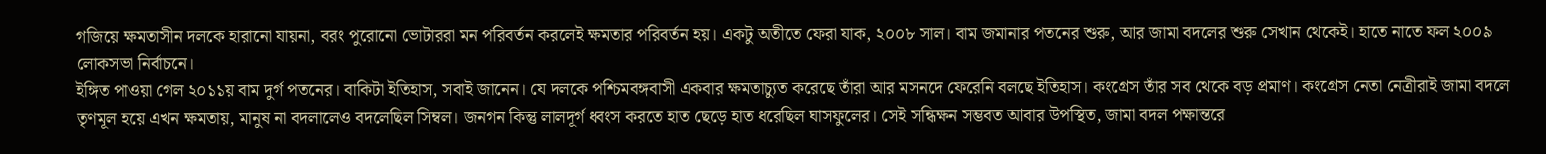গজিয়ে ক্ষমতাসীন দলকে হারানো যায়না, বরং পুরোনো ভোটাররা মন পরিবর্তন করলেই ক্ষমতার পরিবর্তন হয়। একটু অতীতে ফেরা যাক, ২০০৮ সাল। বাম জমানার পতনের শুরু, আর জামা বদলের শুরু সেখান থেকেই। হাতে নাতে ফল ২০০৯ লোকসভা নির্বাচনে।
ইঙ্গিত পাওয়া গেল ২০১১য় বাম দুর্গ পতনের। বাকিটা ইতিহাস, সবাই জানেন। যে দলকে পশ্চিমবঙ্গবাসী একবার ক্ষমতাচ্যুত করেছে তাঁরা আর মসনদে ফেরেনি বলছে ইতিহাস। কংগ্রেস তাঁর সব থেকে বড় প্রমাণ। কংগ্রেস নেতা নেত্রীরাই জামা বদলে তৃণমূল হয়ে এখন ক্ষমতায়, মানুষ না বদলালেও বদলেছিল সিম্বল। জনগন কিন্তু লালদূর্গ ধ্বংস করতে হাত ছেড়ে হাত ধরেছিল ঘাসফুলের। সেই সন্ধিক্ষন সম্ভবত আবার উপস্থিত, জামা বদল পক্ষান্তরে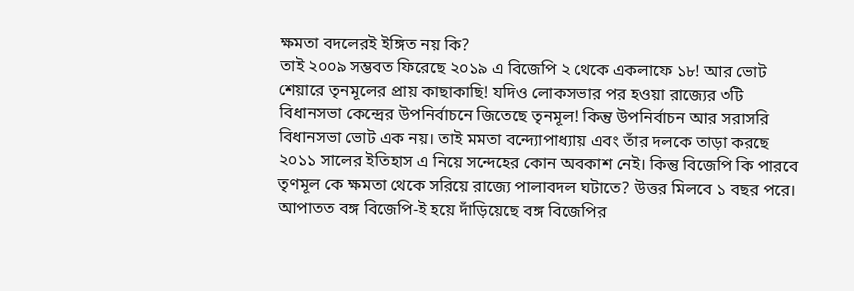ক্ষমতা বদলেরই ইঙ্গিত নয় কি?
তাই ২০০৯ সম্ভবত ফিরেছে ২০১৯ এ বিজেপি ২ থেকে একলাফে ১৮! আর ভোট শেয়ারে তৃনমূলের প্রায় কাছাকাছি! যদিও লোকসভার পর হওয়া রাজ্যের ৩টি বিধানসভা কেন্দ্রের উপনির্বাচনে জিতেছে তৃনমূল! কিন্তু উপনির্বাচন আর সরাসরি বিধানসভা ভোট এক নয়। তাই মমতা বন্দ্যোপাধ্যায় এবং তাঁর দলকে তাড়া করছে ২০১১ সালের ইতিহাস এ নিয়ে সন্দেহের কোন অবকাশ নেই। কিন্তু বিজেপি কি পারবে তৃণমূল কে ক্ষমতা থেকে সরিয়ে রাজ্যে পালাবদল ঘটাতে? উত্তর মিলবে ১ বছর পরে। আপাতত বঙ্গ বিজেপি-ই হয়ে দাঁড়িয়েছে বঙ্গ বিজেপির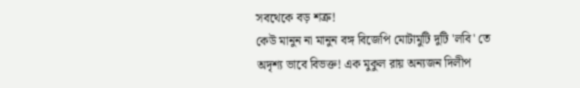সবথেকে বড় শত্রু!
কেউ মানুন না মানুন বঙ্গ বিজেপি মোটামুটি দুটি 'লবি' তে অদৃশ্য ভাবে বিভক্ত! এক মুকুল রায় অন্যজন দিলীপ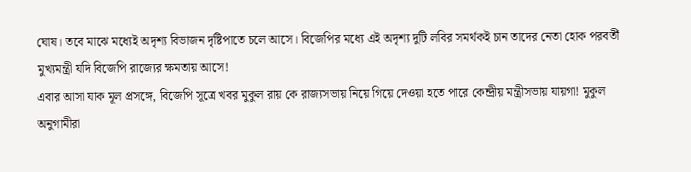ঘোষ। তবে মাঝে মধ্যেই অদৃশ্য বিভাজন দৃষ্টিপাতে চলে আসে। বিজেপির মধ্যে এই অদৃশ্য দুটি লবির সমর্থকই চান তাদের নেতা হোক পরবর্তী মুখ্যমন্ত্রী যদি বিজেপি রাজ্যের ক্ষমতায় আসে!
এবার আসা যাক মূল প্রসঙ্গে, বিজেপি সূত্রে খবর মুকুল রায় কে রাজ্যসভায় নিয়ে গিয়ে দেওয়া হতে পারে কেন্দ্রীয় মন্ত্রীসভায় যায়গা! মুকুল অনুগামীরা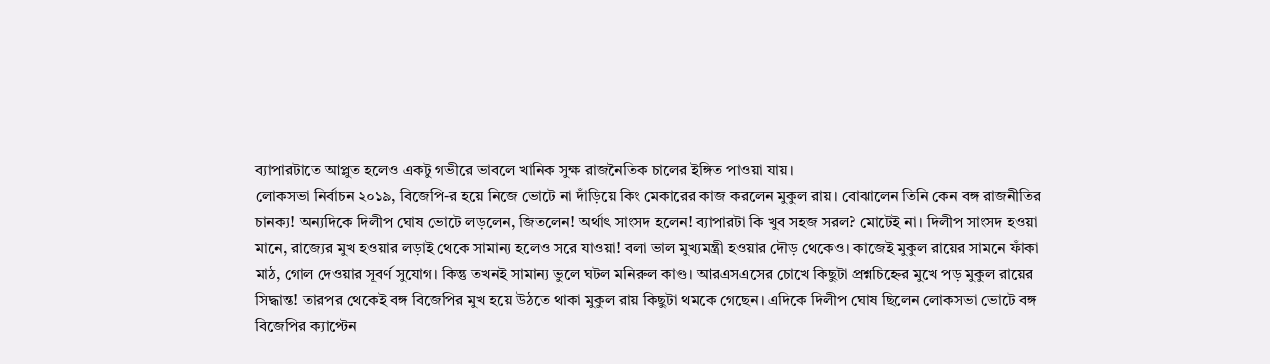ব্যাপারটাতে আপ্লুত হলেও একটু গভীরে ভাবলে খানিক সুক্ষ রাজনৈতিক চালের ইঙ্গিত পাওয়া যায়।
লোকসভা নির্বাচন ২০১৯, বিজেপি-র হয়ে নিজে ভোটে না দাঁড়িয়ে কিং মেকারের কাজ করলেন মুকুল রায়। বোঝালেন তিনি কেন বঙ্গ রাজনীতির চানক্য! অন্যদিকে দিলীপ ঘোষ ভোটে লড়লেন, জিতলেন! অর্থাৎ সাংসদ হলেন! ব্যাপারটা কি খুব সহজ সরল? মোটেই না। দিলীপ সাংসদ হওয়া মানে, রাজ্যের মুখ হওয়ার লড়াই থেকে সামান্য হলেও সরে যাওয়া! বলা ভাল মুখ্যমন্ত্রী হওয়ার দৌড় থেকেও। কাজেই মুকুল রায়ের সামনে ফাঁকা মাঠ, গোল দেওয়ার সূবর্ণ সুযোগ। কিন্তু তখনই সামান্য ভুলে ঘটল মনিরুল কাণ্ড। আরএসএসের চোখে কিছুটা প্রশ্নচিহ্নের মুখে পড় মুকুল রায়ের সিদ্ধান্ত! তারপর থেকেই বঙ্গ বিজেপির মুখ হয়ে উঠতে থাকা মুকুল রায় কিছুটা থমকে গেছেন। এদিকে দিলীপ ঘোষ ছিলেন লোকসভা ভোটে বঙ্গ বিজেপির ক্যাপ্টেন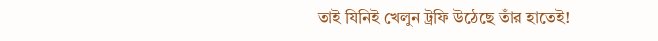তাই যিনিই খেলুন ট্রফি উঠেছে তাঁর হাতেই!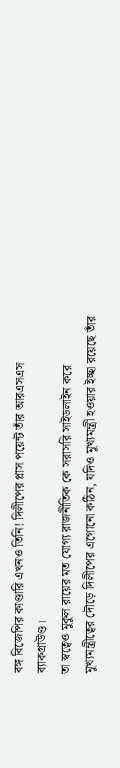বঙ্গ বিজেপির কাণ্ডারি এখনও তিনি! দিলীপের প্লাস পয়েন্ট তাঁর আরএসএস ব্যাকগ্রাউণ্ড।
তা স্বত্বেও মুকুল রায়ের মত যোগ্য রাজনীতিক কে সরাসরি সাইডলাইন করে মুখ্যমন্ত্রীত্বের দৌড়ে দিলীপের এগোনো কঠিন, যদিও মুখ্যমন্ত্রী হওয়ার ইচ্ছা রয়েছে তাঁর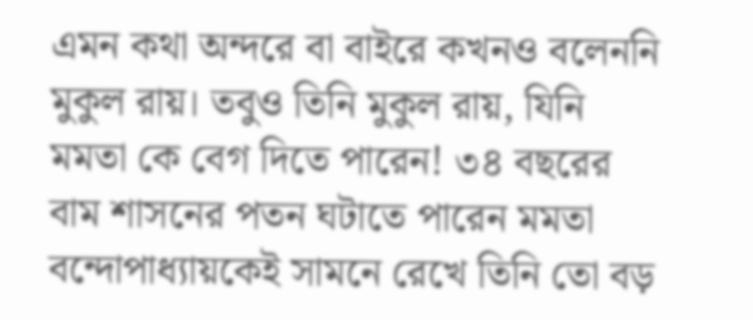এমন কথা অন্দরে বা বাইরে কখনও বলেননি মুকুল রায়। তবুও তিনি মুকুল রায়, যিনি মমতা কে বেগ দিতে পারেন! ৩৪ বছরের বাম শাসনের পতন ঘটাতে পারেন মমতা বন্দোপাধ্যায়কেই সামনে রেখে তিনি তো বড়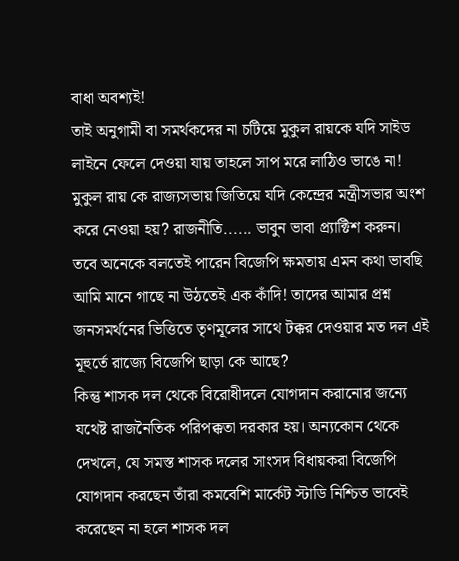বাধা অবশ্যই!
তাই অনুগামী বা সমর্থকদের না চটিয়ে মুকুল রায়কে যদি সাইড লাইনে ফেলে দেওয়া যায় তাহলে সাপ মরে লাঠিও ভাঙে না! মুকুল রায় কে রাজ্যসভায় জিতিয়ে যদি কেন্দ্রের মন্ত্রীসভার অংশ করে নেওয়া হয়? রাজনীতি...... ভাবুন ভাবা প্র্যাক্টিশ করুন।
তবে অনেকে বলতেই পারেন বিজেপি ক্ষমতায় এমন কথা ভাবছি আমি মানে গাছে না উঠতেই এক কাঁদি! তাদের আমার প্রশ্ন জনসমর্থনের ভিত্তিতে তৃণমূলের সাথে টক্কর দেওয়ার মত দল এই মূহুর্তে রাজ্যে বিজেপি ছাড়া কে আছে?
কিন্তু শাসক দল থেকে বিরোধীদলে যোগদান করানোর জন্যে যথেষ্ট রাজনৈতিক পরিপক্কতা দরকার হয়। অন্যকোন থেকে দেখলে, যে সমস্ত শাসক দলের সাংসদ বিধায়করা বিজেপি যোগদান করছেন তাঁরা কমবেশি মার্কেট স্টাডি নিশ্চিত ভাবেই করেছেন না হলে শাসক দল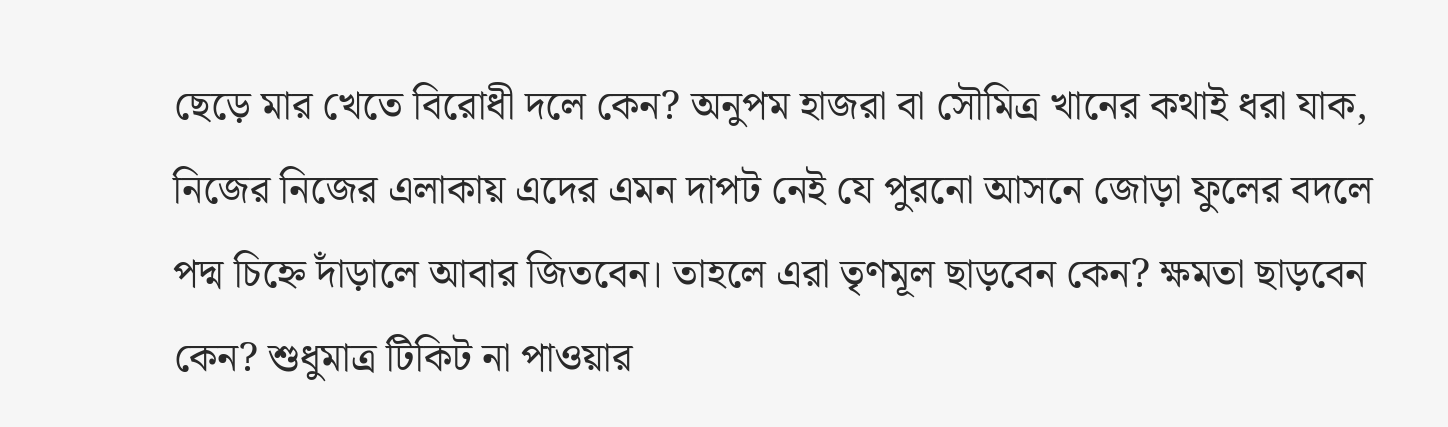ছেড়ে মার খেতে বিরোধী দলে কেন? অনুপম হাজরা বা সৌমিত্র খানের কথাই ধরা যাক, নিজের নিজের এলাকায় এদের এমন দাপট নেই যে পুরনো আসনে জোড়া ফুলের বদলে পদ্ম চিহ্নে দাঁড়ালে আবার জিতবেন। তাহলে এরা তৃণমূল ছাড়বেন কেন? ক্ষমতা ছাড়বেন কেন? শুধুমাত্র টিকিট না পাওয়ার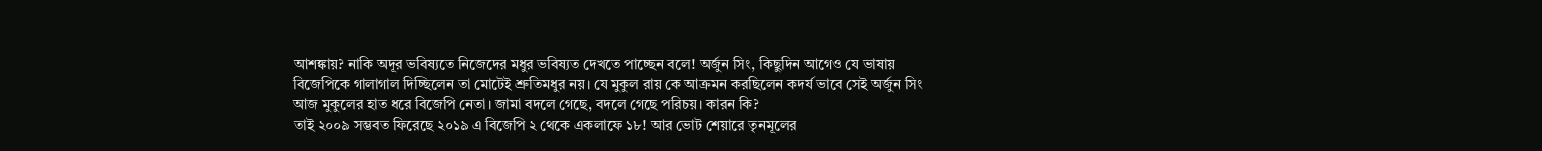আশঙ্কায়? নাকি অদূর ভবিষ্যতে নিজেদের মধুর ভবিষ্যত দেখতে পাচ্ছেন বলে! অর্জুন সিং, কিছুদিন আগেও যে ভাষায় বিজেপিকে গালাগাল দিচ্ছিলেন তা মোটেই শ্রুতিমধুর নয়। যে মুকুল রায় কে আক্রমন করছিলেন কদর্য ভাবে সেই অর্জুন সিং আজ মুকুলের হাত ধরে বিজেপি নেতা। জামা বদলে গেছে, বদলে গেছে পরিচয়। কারন কি?
তাই ২০০৯ সম্ভবত ফিরেছে ২০১৯ এ বিজেপি ২ থেকে একলাফে ১৮! আর ভোট শেয়ারে তৃনমূলের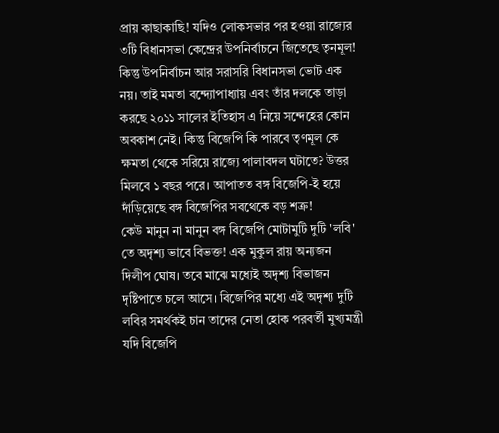প্রায় কাছাকাছি! যদিও লোকসভার পর হওয়া রাজ্যের ৩টি বিধানসভা কেন্দ্রের উপনির্বাচনে জিতেছে তৃনমূল! কিন্তু উপনির্বাচন আর সরাসরি বিধানসভা ভোট এক নয়। তাই মমতা বন্দ্যোপাধ্যায় এবং তাঁর দলকে তাড়া করছে ২০১১ সালের ইতিহাস এ নিয়ে সন্দেহের কোন অবকাশ নেই। কিন্তু বিজেপি কি পারবে তৃণমূল কে ক্ষমতা থেকে সরিয়ে রাজ্যে পালাবদল ঘটাতে? উত্তর মিলবে ১ বছর পরে। আপাতত বঙ্গ বিজেপি-ই হয়ে দাঁড়িয়েছে বঙ্গ বিজেপির সবথেকে বড় শত্রু!
কেউ মানুন না মানুন বঙ্গ বিজেপি মোটামুটি দুটি 'লবি' তে অদৃশ্য ভাবে বিভক্ত! এক মুকুল রায় অন্যজন দিলীপ ঘোষ। তবে মাঝে মধ্যেই অদৃশ্য বিভাজন দৃষ্টিপাতে চলে আসে। বিজেপির মধ্যে এই অদৃশ্য দুটি লবির সমর্থকই চান তাদের নেতা হোক পরবর্তী মুখ্যমন্ত্রী যদি বিজেপি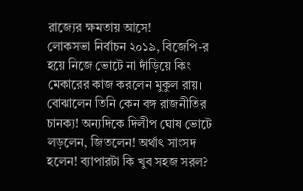রাজ্যের ক্ষমতায় আসে!
লোকসভা নির্বাচন ২০১৯, বিজেপি-র হয়ে নিজে ভোটে না দাঁড়িয়ে কিং মেকারের কাজ করলেন মুকুল রায়। বোঝালেন তিনি কেন বঙ্গ রাজনীতির চানক্য! অন্যদিকে দিলীপ ঘোষ ভোটে লড়লেন, জিতলেন! অর্থাৎ সাংসদ হলেন! ব্যাপারটা কি খুব সহজ সরল?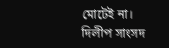মোটেই না। দিলীপ সাংসদ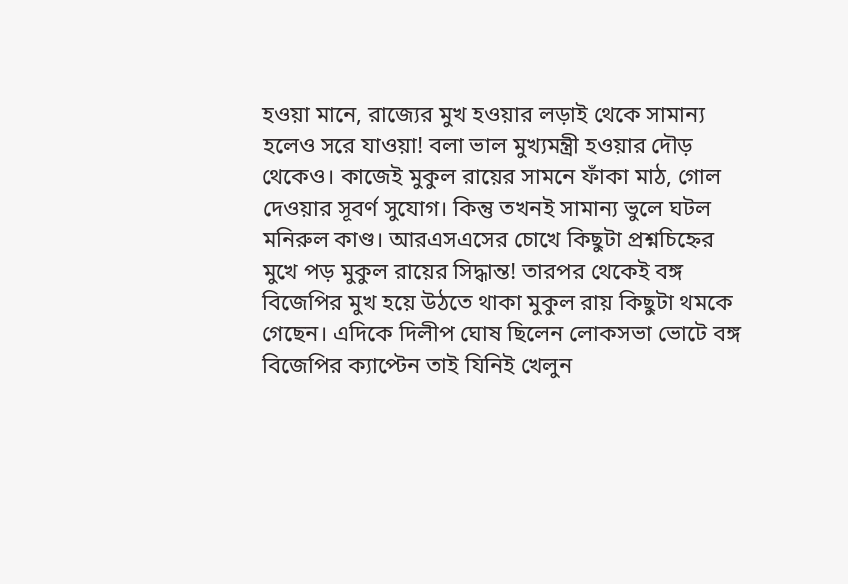হওয়া মানে, রাজ্যের মুখ হওয়ার লড়াই থেকে সামান্য হলেও সরে যাওয়া! বলা ভাল মুখ্যমন্ত্রী হওয়ার দৌড় থেকেও। কাজেই মুকুল রায়ের সামনে ফাঁকা মাঠ, গোল দেওয়ার সূবর্ণ সুযোগ। কিন্তু তখনই সামান্য ভুলে ঘটল মনিরুল কাণ্ড। আরএসএসের চোখে কিছুটা প্রশ্নচিহ্নের মুখে পড় মুকুল রায়ের সিদ্ধান্ত! তারপর থেকেই বঙ্গ বিজেপির মুখ হয়ে উঠতে থাকা মুকুল রায় কিছুটা থমকে গেছেন। এদিকে দিলীপ ঘোষ ছিলেন লোকসভা ভোটে বঙ্গ বিজেপির ক্যাপ্টেন তাই যিনিই খেলুন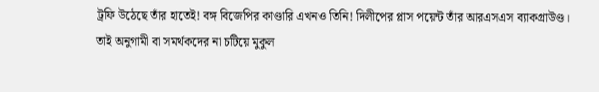ট্রফি উঠেছে তাঁর হাতেই! বঙ্গ বিজেপির কাণ্ডারি এখনও তিনি! দিলীপের প্লাস পয়েন্ট তাঁর আরএসএস ব্যাকগ্রাউণ্ড।
তাই অনুগামী বা সমর্থকদের না চটিয়ে মুকুল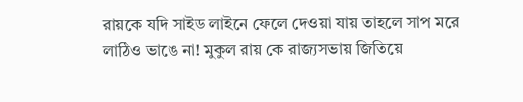রায়কে যদি সাইড লাইনে ফেলে দেওয়া যায় তাহলে সাপ মরে লাঠিও ভাঙে না! মুকুল রায় কে রাজ্যসভায় জিতিয়ে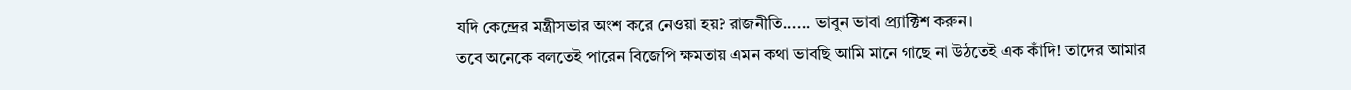যদি কেন্দ্রের মন্ত্রীসভার অংশ করে নেওয়া হয়? রাজনীতি...... ভাবুন ভাবা প্র্যাক্টিশ করুন।
তবে অনেকে বলতেই পারেন বিজেপি ক্ষমতায় এমন কথা ভাবছি আমি মানে গাছে না উঠতেই এক কাঁদি! তাদের আমার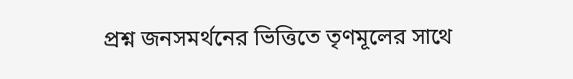প্রশ্ন জনসমর্থনের ভিত্তিতে তৃণমূলের সাথে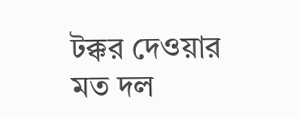টক্কর দেওয়ার মত দল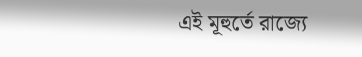এই মূহুর্তে রাজ্যে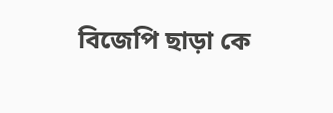বিজেপি ছাড়া কে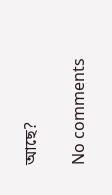আছে?

No comments